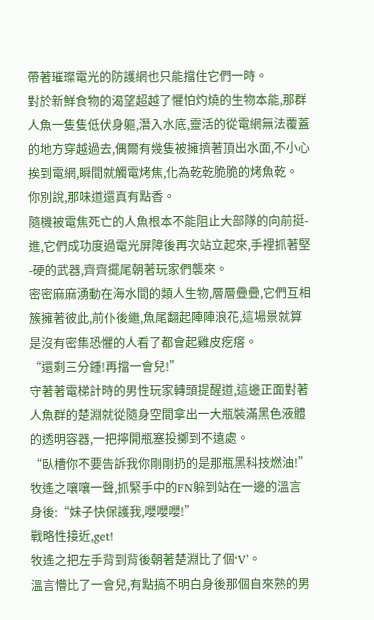帶著璀璨電光的防護網也只能擋住它們一時。
對於新鮮食物的渴望超越了懼怕灼燒的生物本能,那群人魚一隻隻低伏身軀,潛入水底,靈活的從電網無法覆蓋的地方穿越過去,偶爾有幾隻被擁擠著頂出水面,不小心挨到電網,瞬間就觸電烤焦,化為乾乾脆脆的烤魚乾。
你別說,那味道還真有點香。
隨機被電焦死亡的人魚根本不能阻止大部隊的向前挺-進,它們成功度過電光屏障後再次站立起來,手裡抓著堅-硬的武器,齊齊擺尾朝著玩家們襲來。
密密麻麻湧動在海水間的類人生物,層層疊疊,它們互相簇擁著彼此,前仆後繼,魚尾翻起陣陣浪花,這場景就算是沒有密集恐懼的人看了都會起雞皮疙瘩。
“還剩三分鍾!再擋一會兒!”
守著著電梯計時的男性玩家轉頭提醒道,這邊正面對著人魚群的楚淵就從隨身空間拿出一大瓶裝滿黑色液體的透明容器,一把擰開瓶塞投擲到不遠處。
“臥槽你不要告訴我你剛剛扔的是那瓶黑科技燃油!”牧遙之嚷嚷一聲,抓緊手中的FN躲到站在一邊的溫言身後:“妹子快保護我,嚶嚶嚶!”
戰略性接近,get!
牧遙之把左手背到背後朝著楚淵比了個‘V’。
溫言懵比了一會兒,有點搞不明白身後那個自來熟的男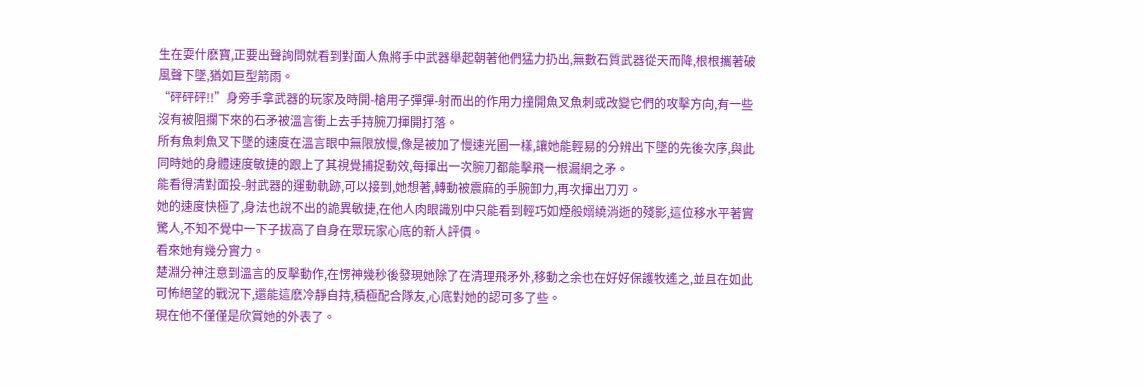生在耍什麽寶,正要出聲詢問就看到對面人魚將手中武器舉起朝著他們猛力扔出,無數石質武器從天而降,根根攜著破風聲下墜,猶如巨型箭雨。
“砰砰砰!!”身旁手拿武器的玩家及時開-槍用子彈彈-射而出的作用力撞開魚叉魚刺或改變它們的攻擊方向,有一些沒有被阻攔下來的石矛被溫言衝上去手持腕刀揮開打落。
所有魚刺魚叉下墜的速度在溫言眼中無限放慢,像是被加了慢速光圈一樣,讓她能輕易的分辨出下墜的先後次序,與此同時她的身體速度敏捷的跟上了其視覺捕捉動效,每揮出一次腕刀都能擊飛一根漏網之矛。
能看得清對面投-射武器的運動軌跡,可以接到,她想著,轉動被震麻的手腕卸力,再次揮出刀刃。
她的速度快極了,身法也說不出的詭異敏捷,在他人肉眼識別中只能看到輕巧如煙般嫋繞消逝的殘影,這位移水平著實驚人,不知不覺中一下子拔高了自身在眾玩家心底的新人評價。
看來她有幾分實力。
楚淵分神注意到溫言的反擊動作,在愣神幾秒後發現她除了在清理飛矛外,移動之余也在好好保護牧遙之,並且在如此可怖絕望的戰況下,還能這麽冷靜自持,積極配合隊友,心底對她的認可多了些。
現在他不僅僅是欣賞她的外表了。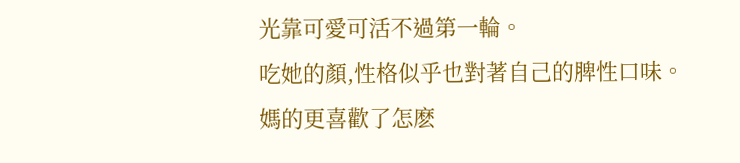光靠可愛可活不過第一輪。
吃她的顏,性格似乎也對著自己的脾性口味。
媽的更喜歡了怎麽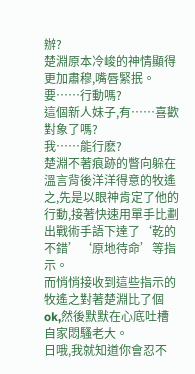辦?
楚淵原本冷峻的神情顯得更加肅穆,嘴唇緊抿。
要……行動嗎?
這個新人妹子,有……喜歡對象了嗎?
我……能行麽?
楚淵不著痕跡的瞥向躲在溫言背後洋洋得意的牧遙之,先是以眼神肯定了他的行動,接著快速用單手比劃出戰術手語下達了‘乾的不錯’‘原地待命’等指示。
而悄悄接收到這些指示的牧遙之對著楚淵比了個ok,然後默默在心底吐槽自家悶騷老大。
日哦,我就知道你會忍不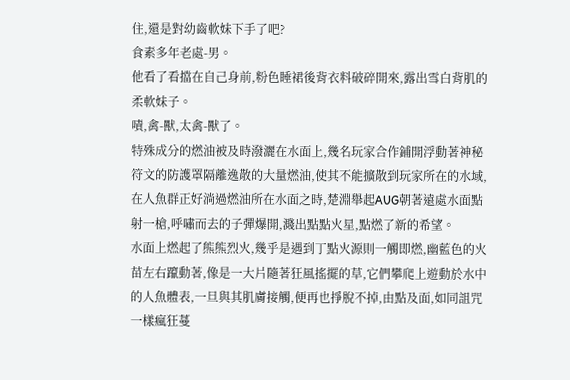住,還是對幼齒軟妹下手了吧?
食素多年老處-男。
他看了看擋在自己身前,粉色睡裙後背衣料破碎開來,露出雪白背肌的柔軟妹子。
嘖,禽-獸,太禽-獸了。
特殊成分的燃油被及時潑灑在水面上,幾名玩家合作鋪開浮動著神秘符文的防護罩隔離逸散的大量燃油,使其不能擴散到玩家所在的水域,在人魚群正好淌過燃油所在水面之時,楚淵舉起AUG朝著遠處水面點射一槍,呼嘯而去的子彈爆開,濺出點點火星,點燃了新的希望。
水面上燃起了熊熊烈火,幾乎是遇到丁點火源則一觸即燃,幽藍色的火苗左右躥動著,像是一大片隨著狂風搖擺的草,它們攀爬上遊動於水中的人魚體表,一旦與其肌膚接觸,便再也掙脫不掉,由點及面,如同詛咒一樣瘋狂蔓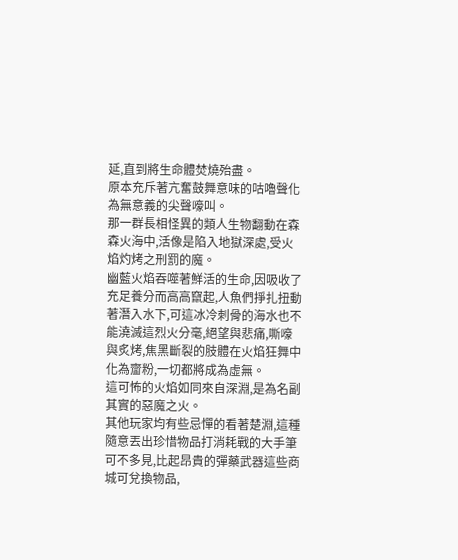延,直到將生命體焚燒殆盡。
原本充斥著亢奮鼓舞意味的咕嚕聲化為無意義的尖聲嚎叫。
那一群長相怪異的類人生物翻動在森森火海中,活像是陷入地獄深處,受火焰灼烤之刑罰的魔。
幽藍火焰吞噬著鮮活的生命,因吸收了充足養分而高高竄起,人魚們掙扎扭動著潛入水下,可這冰冷刺骨的海水也不能澆滅這烈火分毫,絕望與悲痛,嘶嚎與炙烤,焦黑斷裂的肢體在火焰狂舞中化為齏粉,一切都將成為虛無。
這可怖的火焰如同來自深淵,是為名副其實的惡魔之火。
其他玩家均有些忌憚的看著楚淵,這種隨意丟出珍惜物品打消耗戰的大手筆可不多見,比起昂貴的彈藥武器這些商城可兌換物品,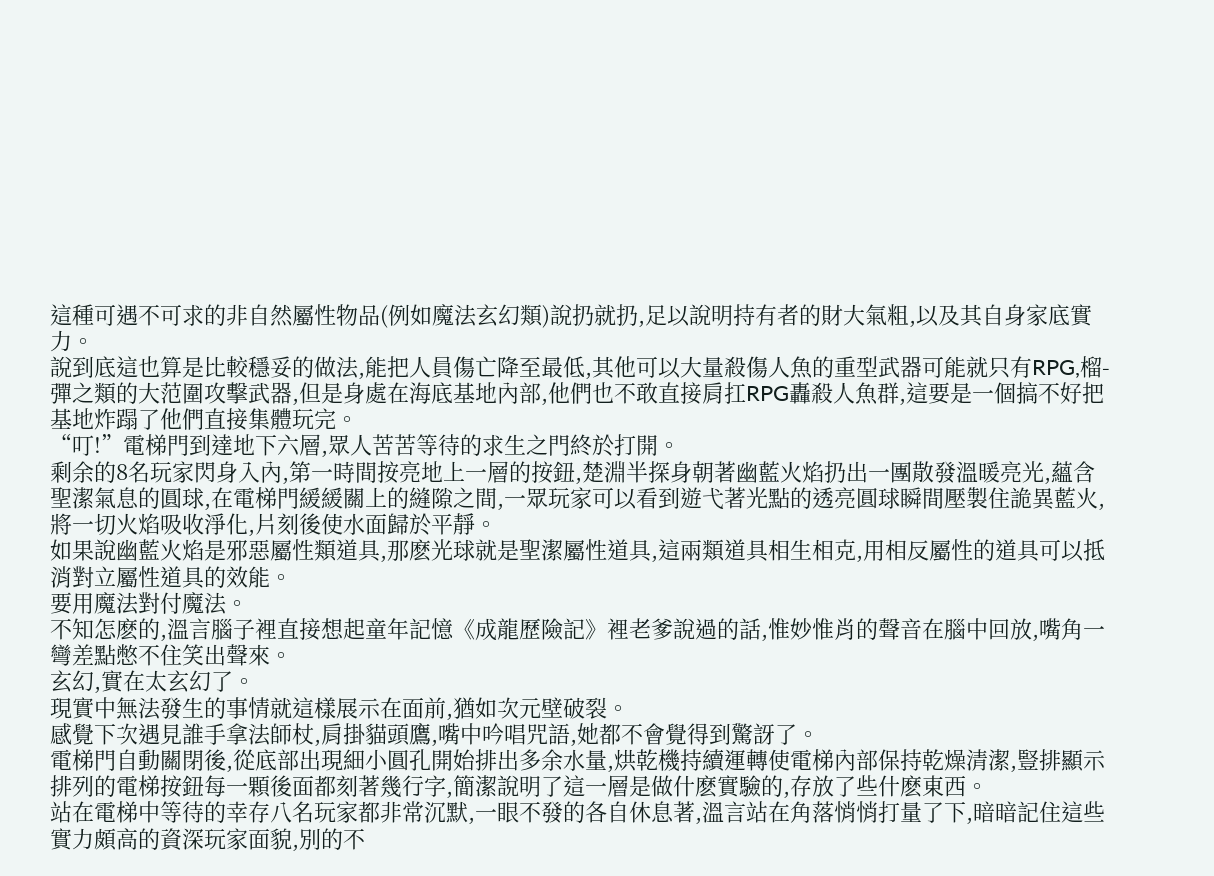這種可遇不可求的非自然屬性物品(例如魔法玄幻類)說扔就扔,足以說明持有者的財大氣粗,以及其自身家底實力。
說到底這也算是比較穩妥的做法,能把人員傷亡降至最低,其他可以大量殺傷人魚的重型武器可能就只有RPG,榴-彈之類的大范圍攻擊武器,但是身處在海底基地內部,他們也不敢直接肩扛RPG轟殺人魚群,這要是一個搞不好把基地炸蹋了他們直接集體玩完。
“叮!”電梯門到達地下六層,眾人苦苦等待的求生之門終於打開。
剩余的8名玩家閃身入內,第一時間按亮地上一層的按鈕,楚淵半探身朝著幽藍火焰扔出一團散發溫暖亮光,蘊含聖潔氣息的圓球,在電梯門緩緩關上的縫隙之間,一眾玩家可以看到遊弋著光點的透亮圓球瞬間壓製住詭異藍火,將一切火焰吸收淨化,片刻後使水面歸於平靜。
如果說幽藍火焰是邪惡屬性類道具,那麽光球就是聖潔屬性道具,這兩類道具相生相克,用相反屬性的道具可以抵消對立屬性道具的效能。
要用魔法對付魔法。
不知怎麽的,溫言腦子裡直接想起童年記憶《成龍歷險記》裡老爹說過的話,惟妙惟肖的聲音在腦中回放,嘴角一彎差點憋不住笑出聲來。
玄幻,實在太玄幻了。
現實中無法發生的事情就這樣展示在面前,猶如次元壁破裂。
感覺下次遇見誰手拿法師杖,肩掛貓頭鷹,嘴中吟唱咒語,她都不會覺得到驚訝了。
電梯門自動關閉後,從底部出現細小圓孔開始排出多余水量,烘乾機持續運轉使電梯內部保持乾燥清潔,豎排顯示排列的電梯按鈕每一顆後面都刻著幾行字,簡潔說明了這一層是做什麽實驗的,存放了些什麽東西。
站在電梯中等待的幸存八名玩家都非常沉默,一眼不發的各自休息著,溫言站在角落悄悄打量了下,暗暗記住這些實力頗高的資深玩家面貌,別的不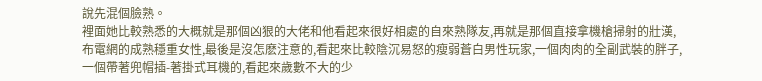說先混個臉熟。
裡面她比較熟悉的大概就是那個凶狠的大佬和他看起來很好相處的自來熟隊友,再就是那個直接拿機槍掃射的壯漢,布電網的成熟穩重女性,最後是沒怎麽注意的,看起來比較陰沉易怒的瘦弱蒼白男性玩家,一個肉肉的全副武裝的胖子,一個帶著兜帽插-著掛式耳機的,看起來歲數不大的少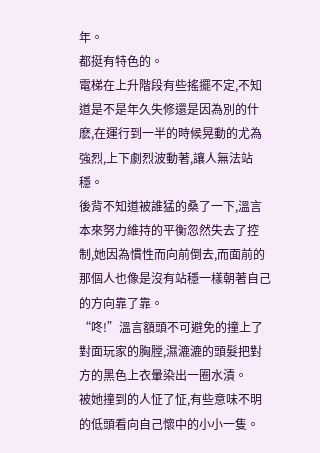年。
都挺有特色的。
電梯在上升階段有些搖擺不定,不知道是不是年久失修還是因為別的什麽,在運行到一半的時候晃動的尤為強烈,上下劇烈波動著,讓人無法站穩。
後背不知道被誰猛的桑了一下,溫言本來努力維持的平衡忽然失去了控制,她因為慣性而向前倒去,而面前的那個人也像是沒有站穩一樣朝著自己的方向靠了靠。
“咚!”溫言額頭不可避免的撞上了對面玩家的胸膛,濕漉漉的頭髮把對方的黑色上衣暈染出一圈水漬。
被她撞到的人怔了怔,有些意味不明的低頭看向自己懷中的小小一隻。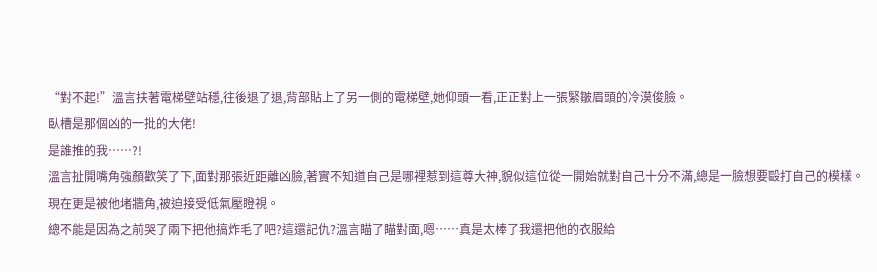“對不起!”溫言扶著電梯壁站穩,往後退了退,背部貼上了另一側的電梯壁,她仰頭一看,正正對上一張緊皺眉頭的冷漠俊臉。
臥槽是那個凶的一批的大佬!
是誰推的我……?!
溫言扯開嘴角強顏歡笑了下,面對那張近距離凶臉,著實不知道自己是哪裡惹到這尊大神,貌似這位從一開始就對自己十分不滿,總是一臉想要毆打自己的模樣。
現在更是被他堵牆角,被迫接受低氣壓瞪視。
總不能是因為之前哭了兩下把他搞炸毛了吧?這還記仇?溫言瞄了瞄對面,嗯……真是太棒了我還把他的衣服給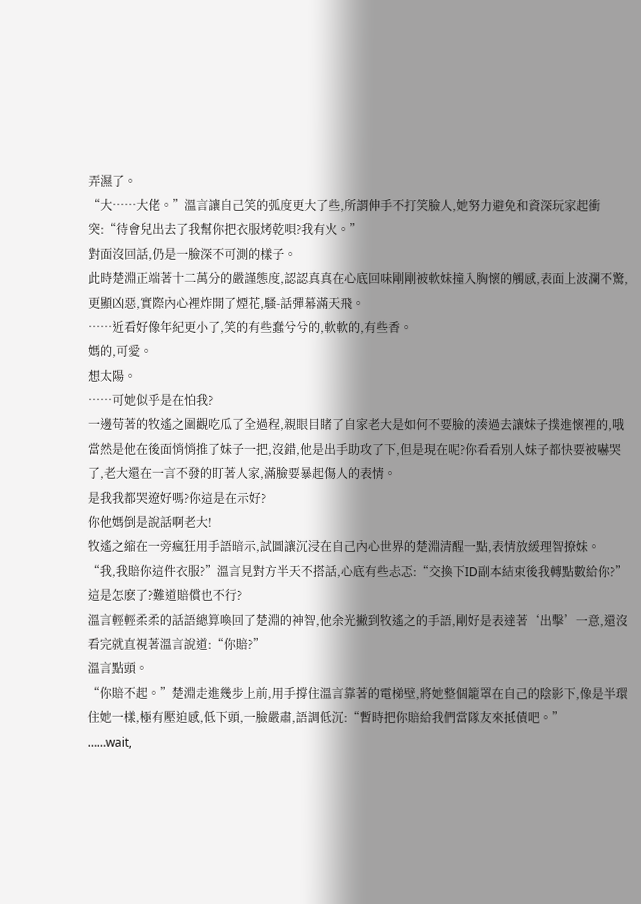弄濕了。
“大……大佬。”溫言讓自己笑的弧度更大了些,所謂伸手不打笑臉人,她努力避免和資深玩家起衝突:“待會兒出去了我幫你把衣服烤乾唄?我有火。”
對面沒回話,仍是一臉深不可測的樣子。
此時楚淵正端著十二萬分的嚴謹態度,認認真真在心底回味剛剛被軟妹撞入胸懷的觸感,表面上波瀾不驚,更顯凶惡,實際內心裡炸開了煙花,騷-話彈幕滿天飛。
……近看好像年紀更小了,笑的有些蠢兮兮的,軟軟的,有些香。
媽的,可愛。
想太陽。
……可她似乎是在怕我?
一邊苟著的牧遙之圍觀吃瓜了全過程,親眼目睹了自家老大是如何不要臉的湊過去讓妹子撲進懷裡的,哦當然是他在後面悄悄推了妹子一把,沒錯,他是出手助攻了下,但是現在呢?你看看別人妹子都快要被嚇哭了,老大還在一言不發的盯著人家,滿臉要暴起傷人的表情。
是我我都哭遼好嗎?你這是在示好?
你他媽倒是說話啊老大!
牧遙之縮在一旁瘋狂用手語暗示,試圖讓沉浸在自己內心世界的楚淵清醒一點,表情放緩理智撩妹。
“我,我賠你這件衣服?”溫言見對方半天不搭話,心底有些忐忑:“交換下ID副本結束後我轉點數給你?”
這是怎麽了?難道賠償也不行?
溫言輕輕柔柔的話語總算喚回了楚淵的神智,他余光撇到牧遙之的手語,剛好是表達著‘出擊’一意,還沒看完就直視著溫言說道:“你賠?”
溫言點頭。
“你賠不起。”楚淵走進幾步上前,用手撐住溫言靠著的電梯壁,將她整個籠罩在自己的陰影下,像是半環住她一樣,極有壓迫感,低下頭,一臉嚴肅,語調低沉:“暫時把你賠給我們當隊友來抵債吧。”
……wait,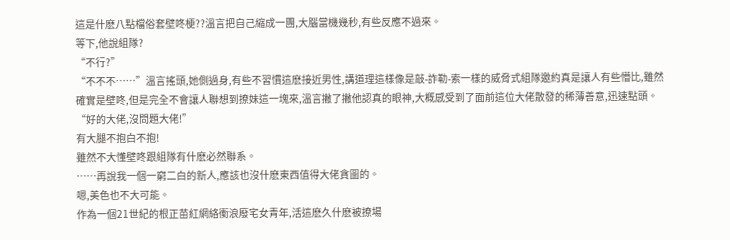這是什麽八點檔俗套壁咚梗??溫言把自己縮成一團,大腦當機幾秒,有些反應不過來。
等下,他說組隊?
“不行?”
“不不不……”溫言搖頭,她側過身,有些不習慣這麽接近男性,講道理這樣像是敲-詐勒-索一樣的威脅式組隊邀約真是讓人有些懵比,雖然確實是壁咚,但是完全不會讓人聯想到撩妹這一塊來,溫言撇了撇他認真的眼神,大概感受到了面前這位大佬散發的稀薄善意,迅速點頭。
“好的大佬,沒問題大佬!”
有大腿不抱白不抱!
雖然不大懂壁咚跟組隊有什麽必然聯系。
……再說我一個一窮二白的新人,應該也沒什麽東西值得大佬貪圖的。
嗯,美色也不大可能。
作為一個21世紀的根正苗紅網絡衝浪廢宅女青年,活這麽久什麽被撩場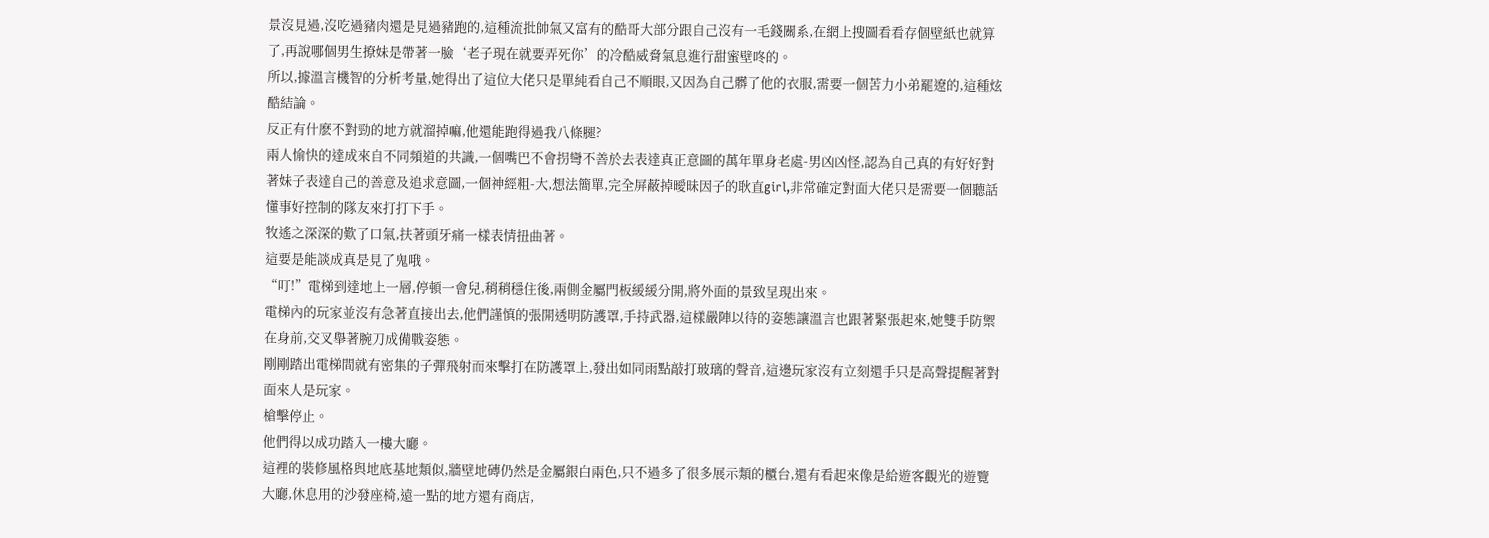景沒見過,沒吃過豬肉還是見過豬跑的,這種流批帥氣又富有的酷哥大部分跟自己沒有一毛錢關系,在網上搜圖看看存個壁紙也就算了,再說哪個男生撩妹是帶著一臉‘老子現在就要弄死你’的冷酷威脅氣息進行甜蜜壁咚的。
所以,據溫言機智的分析考量,她得出了這位大佬只是單純看自己不順眼,又因為自己髒了他的衣服,需要一個苦力小弟罷遼的,這種炫酷結論。
反正有什麽不對勁的地方就溜掉嘛,他還能跑得過我八條腿?
兩人愉快的達成來自不同頻道的共識,一個嘴巴不會拐彎不善於去表達真正意圖的萬年單身老處-男凶凶怪,認為自己真的有好好對著妹子表達自己的善意及追求意圖,一個神經粗-大,想法簡單,完全屏蔽掉曖昧因子的耿直girl,非常確定對面大佬只是需要一個聽話懂事好控制的隊友來打打下手。
牧遙之深深的歎了口氣,扶著頭牙痛一樣表情扭曲著。
這要是能談成真是見了鬼哦。
“叮!”電梯到達地上一層,停頓一會兒,稍稍穩住後,兩側金屬門板緩緩分開,將外面的景致呈現出來。
電梯內的玩家並沒有急著直接出去,他們謹慎的張開透明防護罩,手持武器,這樣嚴陣以待的姿態讓溫言也跟著緊張起來,她雙手防禦在身前,交叉舉著腕刀成備戰姿態。
剛剛踏出電梯間就有密集的子彈飛射而來擊打在防護罩上,發出如同雨點敲打玻璃的聲音,這邊玩家沒有立刻還手只是高聲提醒著對面來人是玩家。
槍擊停止。
他們得以成功踏入一樓大廳。
這裡的裝修風格與地底基地類似,牆壁地磚仍然是金屬銀白兩色,只不過多了很多展示類的櫃台,還有看起來像是給遊客觀光的遊覽大廳,休息用的沙發座椅,遠一點的地方還有商店,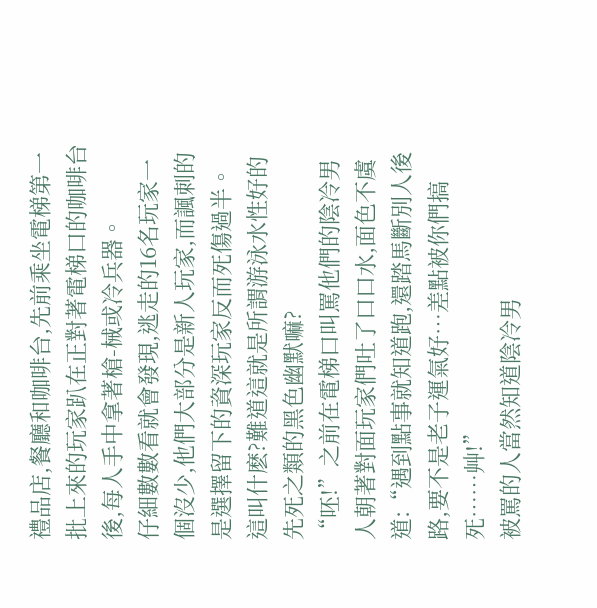禮品店,餐廳和咖啡台,先前乘坐電梯第一批上來的玩家趴在正對著電梯口的咖啡台後,每人手中拿著槍-械或冷兵器。
仔細數數看就會發現,逃走的16名玩家一個沒少,他們大部分是新人玩家,而諷刺的是選擇留下的資深玩家反而死傷過半。
這叫什麽?難道這就是所謂游泳水性好的先死之類的黑色幽默嘛?
“呸!”之前在電梯口叫罵他們的陰冷男人朝著對面玩家們吐了口口水,面色不虞道:“遇到點事就知道跑,還踏馬斷別人後路,要不是老子運氣好…差點被你們搞死……艸!”
被罵的人當然知道陰冷男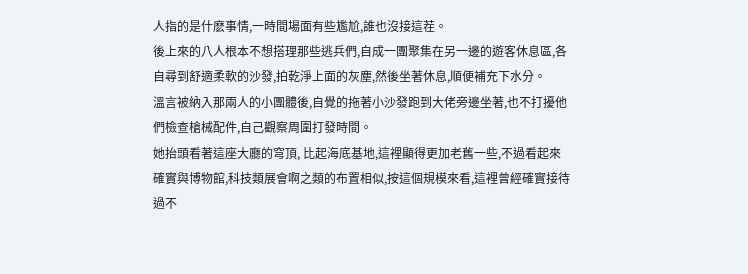人指的是什麽事情,一時間場面有些尷尬,誰也沒接這茬。
後上來的八人根本不想搭理那些逃兵們,自成一團聚集在另一邊的遊客休息區,各自尋到舒適柔軟的沙發,拍乾淨上面的灰塵,然後坐著休息,順便補充下水分。
溫言被納入那兩人的小團體後,自覺的拖著小沙發跑到大佬旁邊坐著,也不打擾他們檢查槍械配件,自己觀察周圍打發時間。
她抬頭看著這座大廳的穹頂, 比起海底基地,這裡顯得更加老舊一些,不過看起來確實與博物館,科技類展會啊之類的布置相似,按這個規模來看,這裡曾經確實接待過不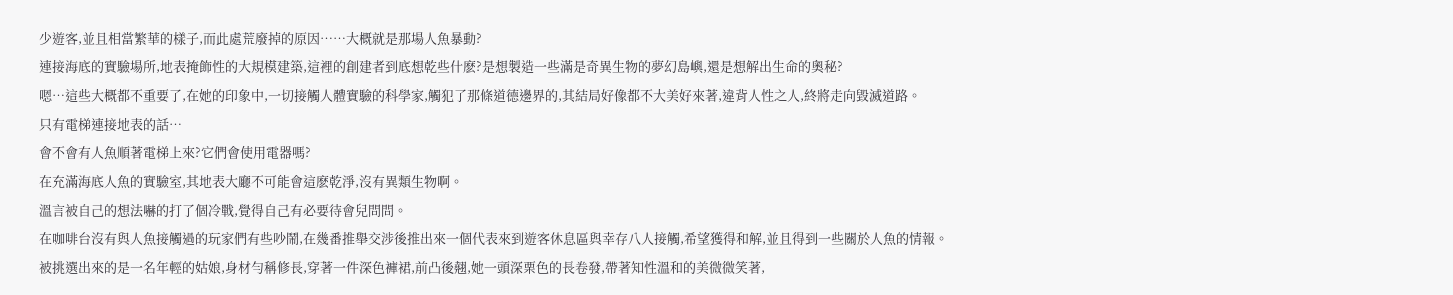少遊客,並且相當繁華的樣子,而此處荒廢掉的原因……大概就是那場人魚暴動?
連接海底的實驗場所,地表掩飾性的大規模建築,這裡的創建者到底想乾些什麽?是想製造一些滿是奇異生物的夢幻島嶼,還是想解出生命的奧秘?
嗯…這些大概都不重要了,在她的印象中,一切接觸人體實驗的科學家,觸犯了那條道德邊界的,其結局好像都不大美好來著,違背人性之人,終將走向毀滅道路。
只有電梯連接地表的話…
會不會有人魚順著電梯上來?它們會使用電器嗎?
在充滿海底人魚的實驗室,其地表大廳不可能會這麽乾淨,沒有異類生物啊。
溫言被自己的想法嚇的打了個冷戰,覺得自己有必要待會兒問問。
在咖啡台沒有與人魚接觸過的玩家們有些吵鬧,在幾番推舉交涉後推出來一個代表來到遊客休息區與幸存八人接觸,希望獲得和解,並且得到一些關於人魚的情報。
被挑選出來的是一名年輕的姑娘,身材勻稱修長,穿著一件深色褲裙,前凸後翹,她一頭深栗色的長卷發,帶著知性溫和的美微微笑著,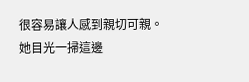很容易讓人感到親切可親。
她目光一掃這邊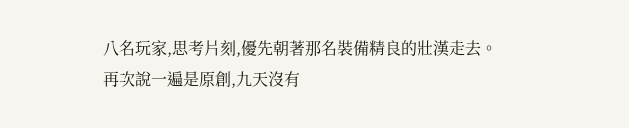八名玩家,思考片刻,優先朝著那名裝備精良的壯漢走去。
再次說一遍是原創,九天沒有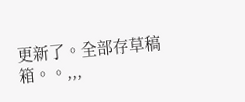更新了。全部存草稿箱。。,,,